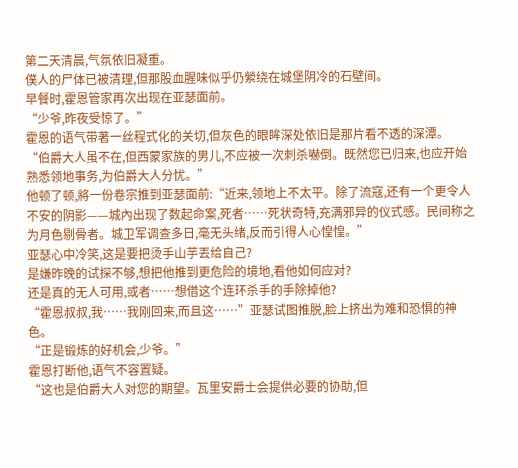第二天清晨,气氛依旧凝重。
僕人的尸体已被清理,但那股血腥味似乎仍縈绕在城堡阴冷的石壁间。
早餐时,霍恩管家再次出现在亚瑟面前。
“少爷,昨夜受惊了。”
霍恩的语气带著一丝程式化的关切,但灰色的眼眸深处依旧是那片看不透的深潭。
“伯爵大人虽不在,但西蒙家族的男儿,不应被一次刺杀嚇倒。既然您已归来,也应开始熟悉领地事务,为伯爵大人分忧。”
他顿了顿,將一份卷宗推到亚瑟面前:“近来,领地上不太平。除了流寇,还有一个更令人不安的阴影——城內出现了数起命案,死者……死状奇特,充满邪异的仪式感。民间称之为月色剔骨者。城卫军调查多日,毫无头绪,反而引得人心惶惶。”
亚瑟心中冷笑,这是要把烫手山芋丟给自己?
是嫌昨晚的试探不够,想把他推到更危险的境地,看他如何应对?
还是真的无人可用,或者……想借这个连环杀手的手除掉他?
“霍恩叔叔,我……我刚回来,而且这……”亚瑟试图推脱,脸上挤出为难和恐惧的神色。
“正是锻炼的好机会,少爷。”
霍恩打断他,语气不容置疑。
“这也是伯爵大人对您的期望。瓦里安爵士会提供必要的协助,但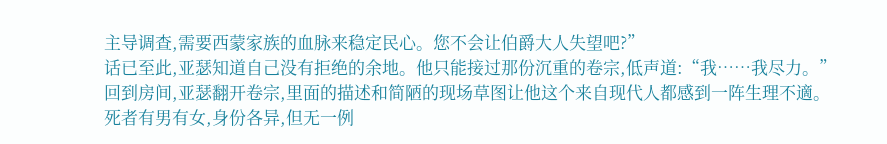主导调查,需要西蒙家族的血脉来稳定民心。您不会让伯爵大人失望吧?”
话已至此,亚瑟知道自己没有拒绝的余地。他只能接过那份沉重的卷宗,低声道:“我……我尽力。”
回到房间,亚瑟翻开卷宗,里面的描述和简陋的现场草图让他这个来自现代人都感到一阵生理不適。
死者有男有女,身份各异,但无一例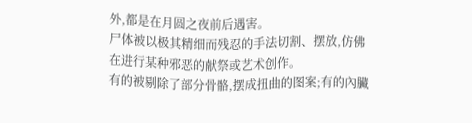外,都是在月圆之夜前后遇害。
尸体被以极其精细而残忍的手法切割、摆放,仿佛在进行某种邪恶的献祭或艺术创作。
有的被剔除了部分骨骼,摆成扭曲的图案;有的內臟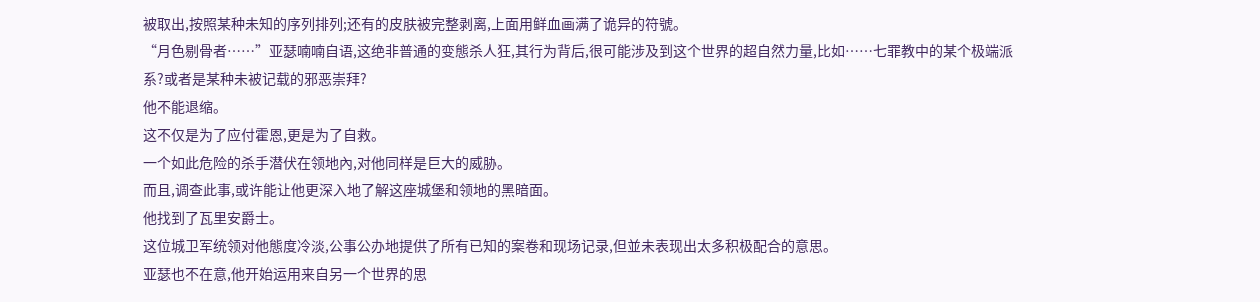被取出,按照某种未知的序列排列;还有的皮肤被完整剥离,上面用鲜血画满了诡异的符號。
“月色剔骨者……”亚瑟喃喃自语,这绝非普通的变態杀人狂,其行为背后,很可能涉及到这个世界的超自然力量,比如……七罪教中的某个极端派系?或者是某种未被记载的邪恶崇拜?
他不能退缩。
这不仅是为了应付霍恩,更是为了自救。
一个如此危险的杀手潜伏在领地內,对他同样是巨大的威胁。
而且,调查此事,或许能让他更深入地了解这座城堡和领地的黑暗面。
他找到了瓦里安爵士。
这位城卫军统领对他態度冷淡,公事公办地提供了所有已知的案卷和现场记录,但並未表现出太多积极配合的意思。
亚瑟也不在意,他开始运用来自另一个世界的思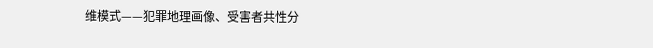维模式——犯罪地理画像、受害者共性分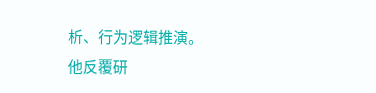析、行为逻辑推演。
他反覆研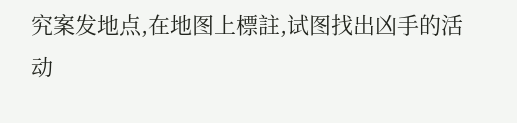究案发地点,在地图上標註,试图找出凶手的活动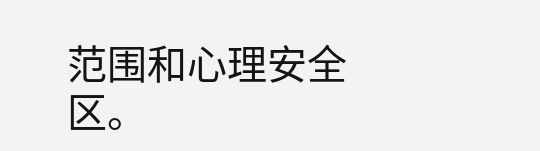范围和心理安全区。